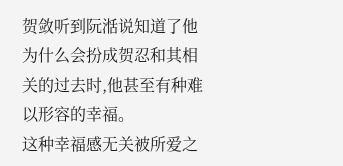贺敛听到阮湉说知道了他为什么会扮成贺忍和其相关的过去时,他甚至有种难以形容的幸福。
这种幸福感无关被所爱之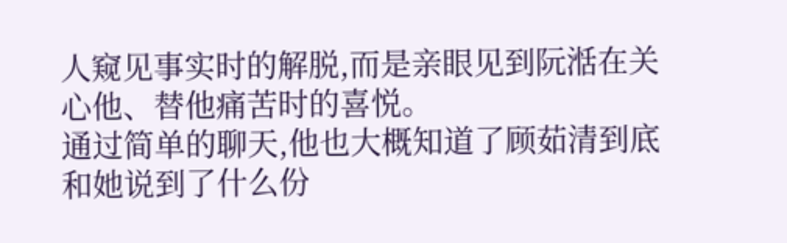人窥见事实时的解脱,而是亲眼见到阮湉在关心他、替他痛苦时的喜悦。
通过简单的聊天,他也大概知道了顾茹清到底和她说到了什么份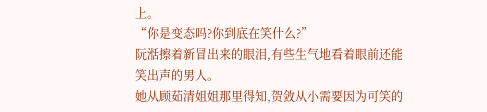上。
“你是变态吗?你到底在笑什么?”
阮湉擦着新冒出来的眼泪,有些生气地看着眼前还能笑出声的男人。
她从顾茹清姐姐那里得知,贺敛从小需要因为可笑的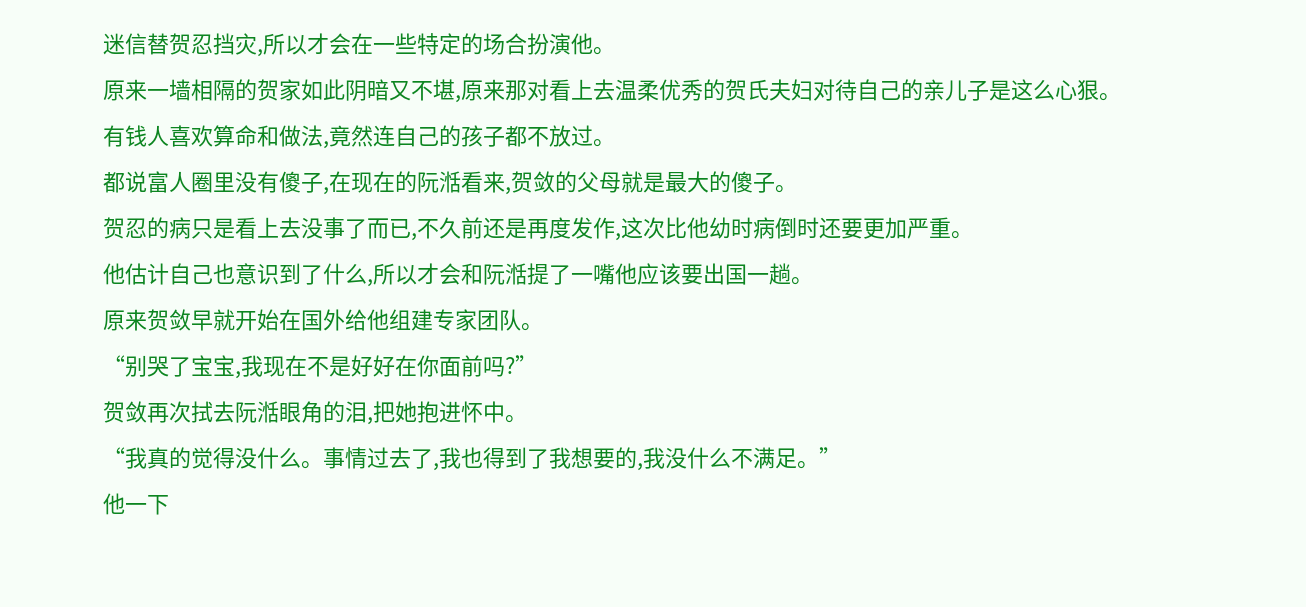迷信替贺忍挡灾,所以才会在一些特定的场合扮演他。
原来一墙相隔的贺家如此阴暗又不堪,原来那对看上去温柔优秀的贺氏夫妇对待自己的亲儿子是这么心狠。
有钱人喜欢算命和做法,竟然连自己的孩子都不放过。
都说富人圈里没有傻子,在现在的阮湉看来,贺敛的父母就是最大的傻子。
贺忍的病只是看上去没事了而已,不久前还是再度发作,这次比他幼时病倒时还要更加严重。
他估计自己也意识到了什么,所以才会和阮湉提了一嘴他应该要出国一趟。
原来贺敛早就开始在国外给他组建专家团队。
“别哭了宝宝,我现在不是好好在你面前吗?”
贺敛再次拭去阮湉眼角的泪,把她抱进怀中。
“我真的觉得没什么。事情过去了,我也得到了我想要的,我没什么不满足。”
他一下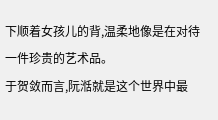下顺着女孩儿的背,温柔地像是在对待一件珍贵的艺术品。
于贺敛而言,阮湉就是这个世界中最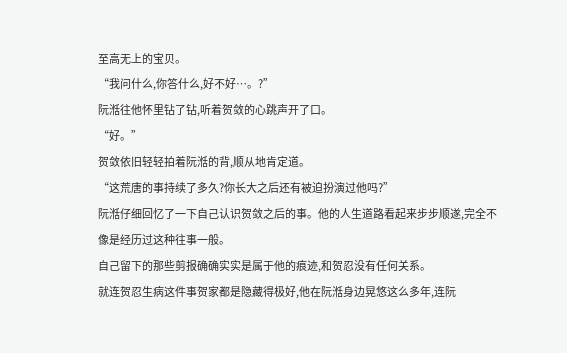至高无上的宝贝。
“我问什么,你答什么,好不好…。?”
阮湉往他怀里钻了钻,听着贺敛的心跳声开了口。
“好。”
贺敛依旧轻轻拍着阮湉的背,顺从地肯定道。
“这荒唐的事持续了多久?你长大之后还有被迫扮演过他吗?”
阮湉仔细回忆了一下自己认识贺敛之后的事。他的人生道路看起来步步顺遂,完全不像是经历过这种往事一般。
自己留下的那些剪报确确实实是属于他的痕迹,和贺忍没有任何关系。
就连贺忍生病这件事贺家都是隐藏得极好,他在阮湉身边晃悠这么多年,连阮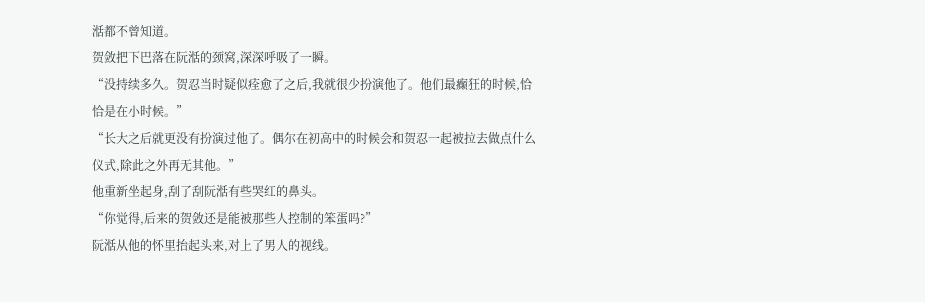湉都不曾知道。
贺敛把下巴落在阮湉的颈窝,深深呼吸了一瞬。
“没持续多久。贺忍当时疑似痊愈了之后,我就很少扮演他了。他们最癫狂的时候,恰恰是在小时候。”
“长大之后就更没有扮演过他了。偶尔在初高中的时候会和贺忍一起被拉去做点什么仪式,除此之外再无其他。”
他重新坐起身,刮了刮阮湉有些哭红的鼻头。
“你觉得,后来的贺敛还是能被那些人控制的笨蛋吗?”
阮湉从他的怀里抬起头来,对上了男人的视线。